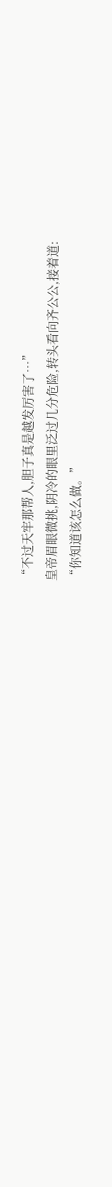“不过天牢那帮人,胆子真是越发厉害了…”
皇帝眉眼微挑,阴冷的眼里泛过几分危险,转头看向齐公公,接着道:
“你知道该怎么做。”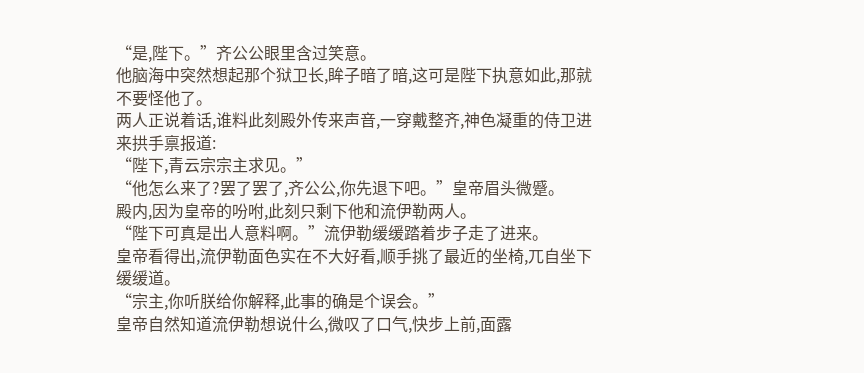“是,陛下。”齐公公眼里含过笑意。
他脑海中突然想起那个狱卫长,眸子暗了暗,这可是陛下执意如此,那就不要怪他了。
两人正说着话,谁料此刻殿外传来声音,一穿戴整齐,神色凝重的侍卫进来拱手禀报道:
“陛下,青云宗宗主求见。”
“他怎么来了?罢了罢了,齐公公,你先退下吧。”皇帝眉头微蹙。
殿内,因为皇帝的吩咐,此刻只剩下他和流伊勒两人。
“陛下可真是出人意料啊。”流伊勒缓缓踏着步子走了进来。
皇帝看得出,流伊勒面色实在不大好看,顺手挑了最近的坐椅,兀自坐下缓缓道。
“宗主,你听朕给你解释,此事的确是个误会。”
皇帝自然知道流伊勒想说什么,微叹了口气,快步上前,面露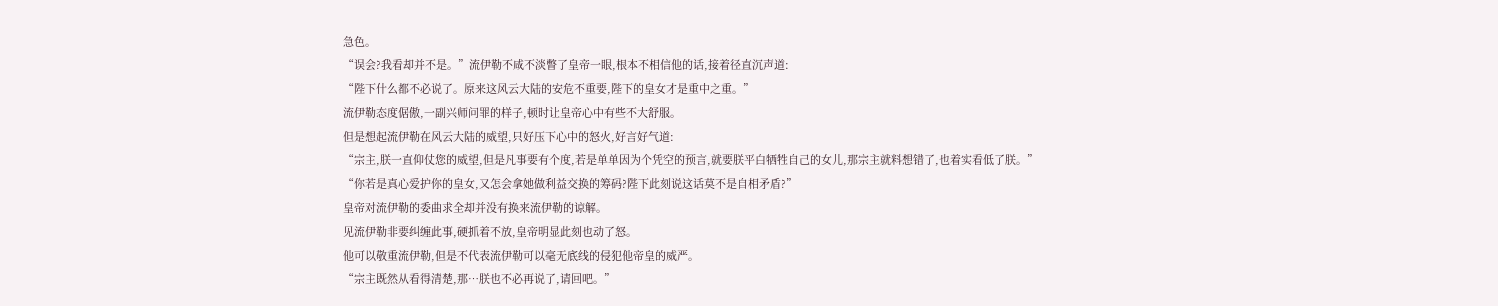急色。
“误会?我看却并不是。”流伊勒不咸不淡瞥了皇帝一眼,根本不相信他的话,接着径直沉声道:
“陛下什么都不必说了。原来这风云大陆的安危不重要,陛下的皇女才是重中之重。”
流伊勒态度倨傲,一副兴师问罪的样子,顿时让皇帝心中有些不大舒服。
但是想起流伊勒在风云大陆的威望,只好压下心中的怒火,好言好气道:
“宗主,朕一直仰仗您的威望,但是凡事要有个度,若是单单因为个凭空的预言,就要朕平白牺牲自己的女儿,那宗主就料想错了,也着实看低了朕。”
“你若是真心爱护你的皇女,又怎会拿她做利益交换的筹码?陛下此刻说这话莫不是自相矛盾?”
皇帝对流伊勒的委曲求全却并没有换来流伊勒的谅解。
见流伊勒非要纠缠此事,硬抓着不放,皇帝明显此刻也动了怒。
他可以敬重流伊勒,但是不代表流伊勒可以毫无底线的侵犯他帝皇的威严。
“宗主既然从看得清楚,那…朕也不必再说了,请回吧。”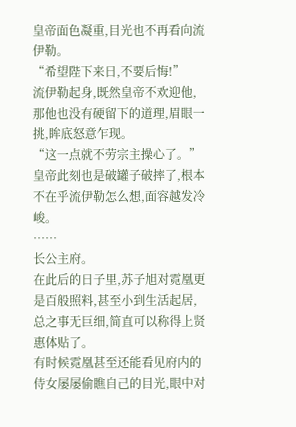皇帝面色凝重,目光也不再看向流伊勒。
“希望陛下来日,不要后悔!”
流伊勒起身,既然皇帝不欢迎他,那他也没有硬留下的道理,眉眼一挑,眸底怒意乍现。
“这一点就不劳宗主操心了。”
皇帝此刻也是破罐子破摔了,根本不在乎流伊勒怎么想,面容越发冷峻。
……
长公主府。
在此后的日子里,苏子旭对霓凰更是百般照料,甚至小到生活起居,总之事无巨细,简直可以称得上贤惠体贴了。
有时候霓凰甚至还能看见府内的侍女屡屡偷瞧自己的目光,眼中对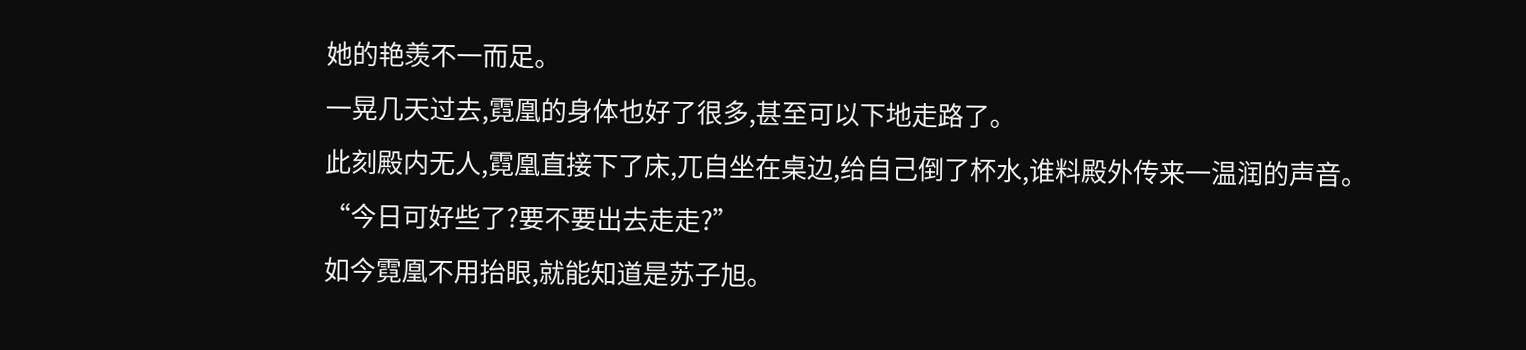她的艳羡不一而足。
一晃几天过去,霓凰的身体也好了很多,甚至可以下地走路了。
此刻殿内无人,霓凰直接下了床,兀自坐在桌边,给自己倒了杯水,谁料殿外传来一温润的声音。
“今日可好些了?要不要出去走走?”
如今霓凰不用抬眼,就能知道是苏子旭。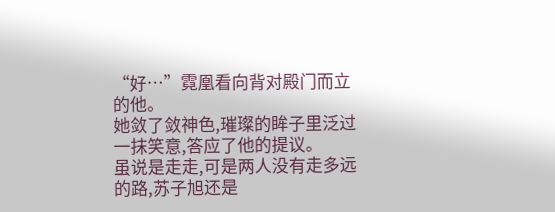“好…”霓凰看向背对殿门而立的他。
她敛了敛神色,璀璨的眸子里泛过一抹笑意,答应了他的提议。
虽说是走走,可是两人没有走多远的路,苏子旭还是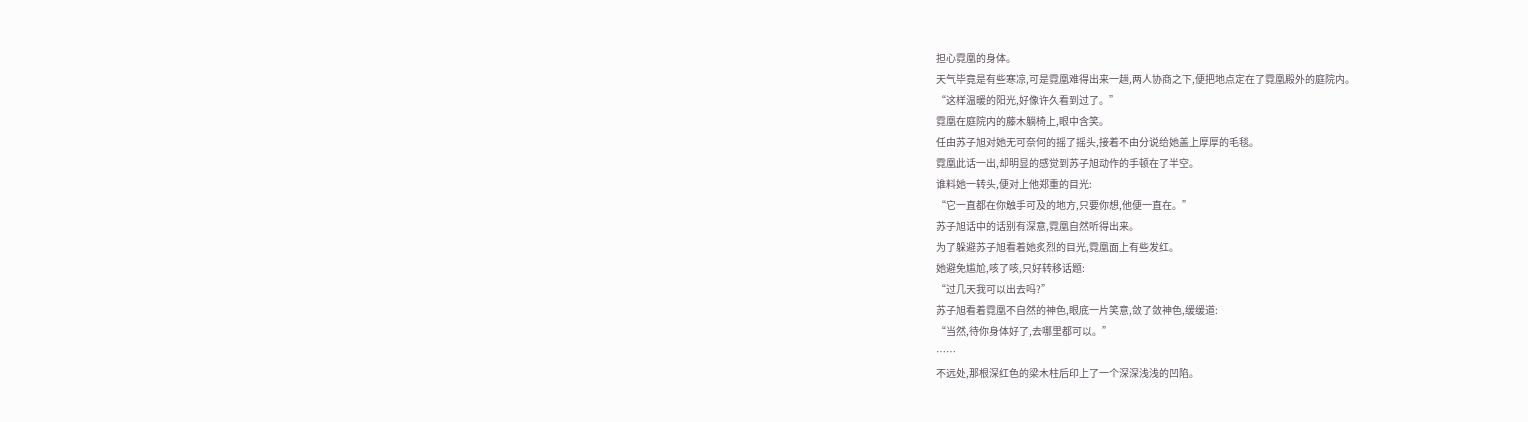担心霓凰的身体。
天气毕竟是有些寒凉,可是霓凰难得出来一趟,两人协商之下,便把地点定在了霓凰殿外的庭院内。
“这样温暖的阳光,好像许久看到过了。”
霓凰在庭院内的藤木躺椅上,眼中含笑。
任由苏子旭对她无可奈何的摇了摇头,接着不由分说给她盖上厚厚的毛毯。
霓凰此话一出,却明显的感觉到苏子旭动作的手顿在了半空。
谁料她一转头,便对上他郑重的目光:
“它一直都在你触手可及的地方,只要你想,他便一直在。”
苏子旭话中的话别有深意,霓凰自然听得出来。
为了躲避苏子旭看着她炙烈的目光,霓凰面上有些发红。
她避免尴尬,咳了咳,只好转移话题:
“过几天我可以出去吗?”
苏子旭看着霓凰不自然的神色,眼底一片笑意,敛了敛神色,缓缓道:
“当然,待你身体好了,去哪里都可以。”
……
不远处,那根深红色的梁木柱后印上了一个深深浅浅的凹陷。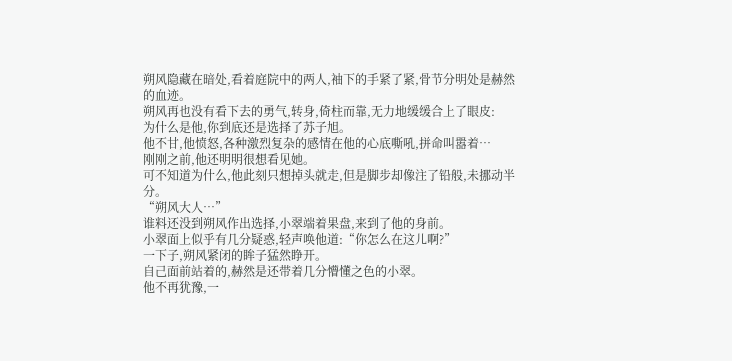朔风隐藏在暗处,看着庭院中的两人,袖下的手紧了紧,骨节分明处是赫然的血迹。
朔风再也没有看下去的勇气,转身,倚柱而靠,无力地缓缓合上了眼皮:
为什么是他,你到底还是选择了苏子旭。
他不甘,他愤怒,各种激烈复杂的感情在他的心底嘶吼,拼命叫嚣着…
刚刚之前,他还明明很想看见她。
可不知道为什么,他此刻只想掉头就走,但是脚步却像注了铅般,未挪动半分。
“朔风大人…”
谁料还没到朔风作出选择,小翠端着果盘,来到了他的身前。
小翠面上似乎有几分疑惑,轻声唤他道:“你怎么在这儿啊?”
一下子,朔风紧闭的眸子猛然睁开。
自己面前站着的,赫然是还带着几分懵懂之色的小翠。
他不再犹豫,一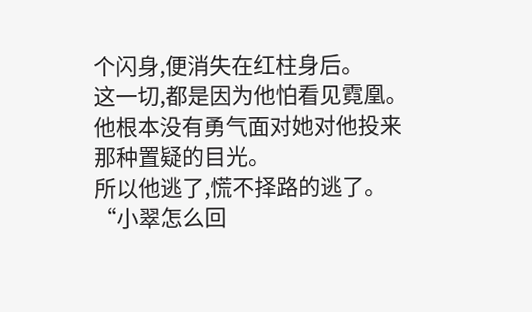个闪身,便消失在红柱身后。
这一切,都是因为他怕看见霓凰。
他根本没有勇气面对她对他投来那种置疑的目光。
所以他逃了,慌不择路的逃了。
“小翠怎么回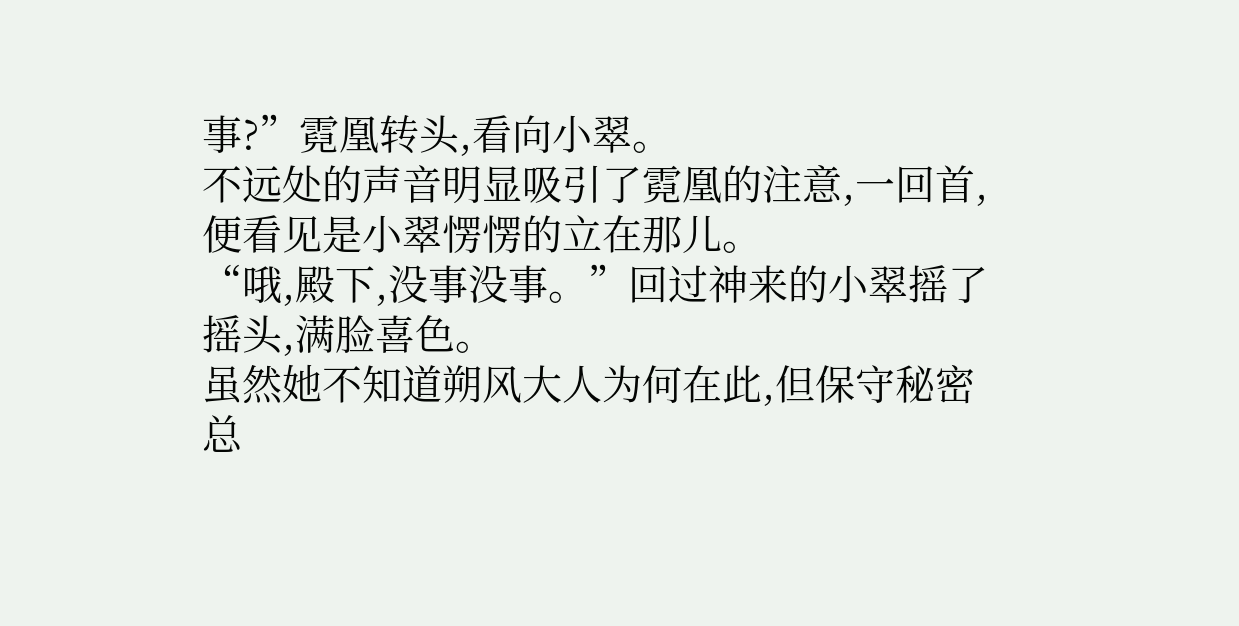事?”霓凰转头,看向小翠。
不远处的声音明显吸引了霓凰的注意,一回首,便看见是小翠愣愣的立在那儿。
“哦,殿下,没事没事。”回过神来的小翠摇了摇头,满脸喜色。
虽然她不知道朔风大人为何在此,但保守秘密总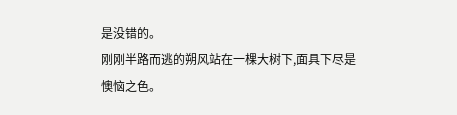是没错的。
刚刚半路而逃的朔风站在一棵大树下,面具下尽是懊恼之色。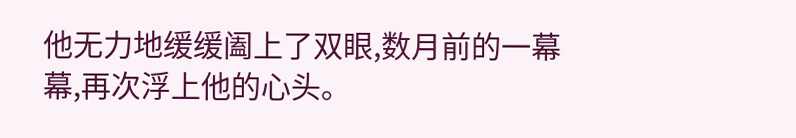他无力地缓缓阖上了双眼,数月前的一幕幕,再次浮上他的心头。